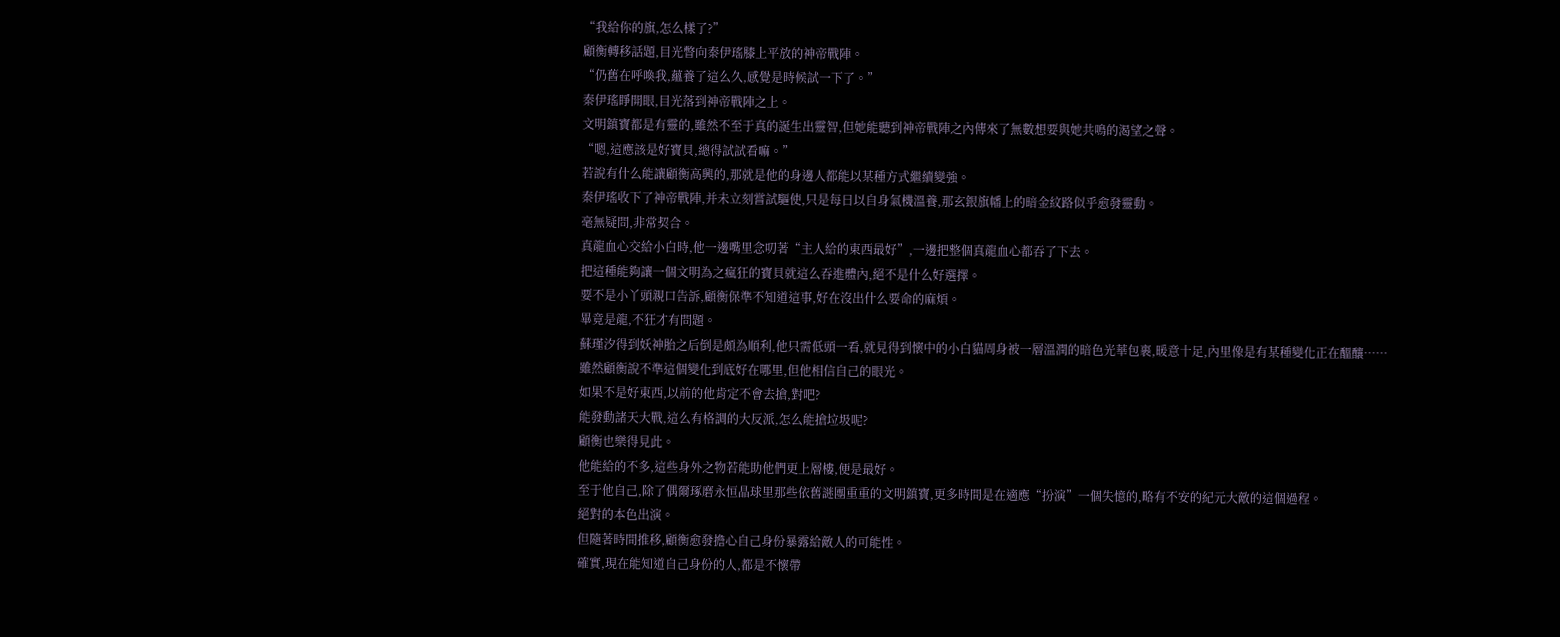“我給你的旗,怎么樣了?”
顧衡轉移話題,目光瞥向秦伊瑤膝上平放的神帝戰陣。
“仍舊在呼喚我,蘊養了這么久,感覺是時候試一下了。”
秦伊瑤睜開眼,目光落到神帝戰陣之上。
文明鎮寶都是有靈的,雖然不至于真的誕生出靈智,但她能聽到神帝戰陣之內傳來了無數想要與她共鳴的渴望之聲。
“嗯,這應該是好寶貝,總得試試看嘛。”
若說有什么能讓顧衡高興的,那就是他的身邊人都能以某種方式繼續變強。
秦伊瑤收下了神帝戰陣,并未立刻嘗試驅使,只是每日以自身氣機溫養,那玄銀旗幡上的暗金紋路似乎愈發靈動。
毫無疑問,非常契合。
真龍血心交給小白時,他一邊嘴里念叨著“主人給的東西最好”,一邊把整個真龍血心都吞了下去。
把這種能夠讓一個文明為之瘋狂的寶貝就這么吞進體內,絕不是什么好選擇。
要不是小丫頭親口告訴,顧衡保準不知道這事,好在沒出什么要命的麻煩。
畢竟是龍,不狂才有問題。
蘇瑾汐得到妖神胎之后倒是頗為順利,他只需低頭一看,就見得到懷中的小白貓周身被一層溫潤的暗色光華包裹,暖意十足,內里像是有某種變化正在醞釀……
雖然顧衡說不準這個變化到底好在哪里,但他相信自己的眼光。
如果不是好東西,以前的他肯定不會去搶,對吧?
能發動諸天大戰,這么有格調的大反派,怎么能搶垃圾呢?
顧衡也樂得見此。
他能給的不多,這些身外之物若能助他們更上層樓,便是最好。
至于他自己,除了偶爾琢磨永恒晶球里那些依舊謎團重重的文明鎮寶,更多時間是在適應“扮演”一個失憶的,略有不安的紀元大敵的這個過程。
絕對的本色出演。
但隨著時間推移,顧衡愈發擔心自己身份暴露給敵人的可能性。
確實,現在能知道自己身份的人,都是不懷帶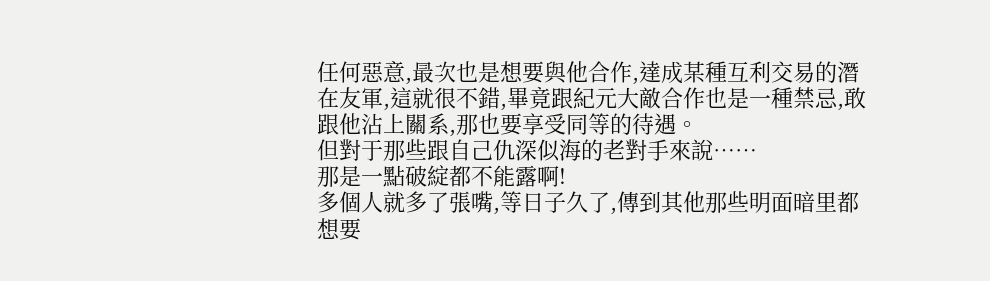任何惡意,最次也是想要與他合作,達成某種互利交易的潛在友軍,這就很不錯,畢竟跟紀元大敵合作也是一種禁忌,敢跟他沾上關系,那也要享受同等的待遇。
但對于那些跟自己仇深似海的老對手來說……
那是一點破綻都不能露啊!
多個人就多了張嘴,等日子久了,傳到其他那些明面暗里都想要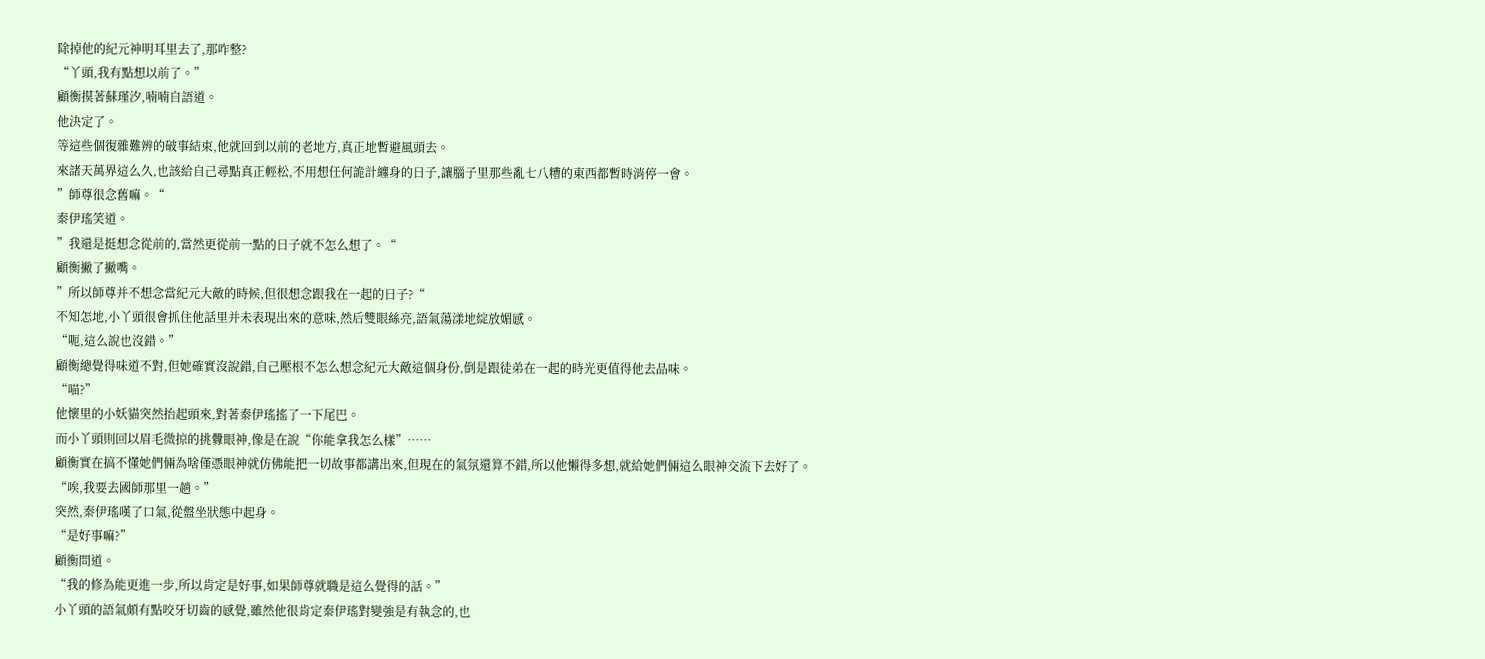除掉他的紀元神明耳里去了,那咋整?
“丫頭,我有點想以前了。”
顧衡摸著蘇瑾汐,喃喃自語道。
他決定了。
等這些個復雜難辨的破事結束,他就回到以前的老地方,真正地暫避風頭去。
來諸天萬界這么久,也該給自己尋點真正輕松,不用想任何詭計纏身的日子,讓腦子里那些亂七八糟的東西都暫時消停一會。
”師尊很念舊嘛。“
秦伊瑤笑道。
”我還是挺想念從前的,當然更從前一點的日子就不怎么想了。“
顧衡撇了撇嘴。
”所以師尊并不想念當紀元大敵的時候,但很想念跟我在一起的日子?“
不知怎地,小丫頭很會抓住他話里并未表現出來的意味,然后雙眼絲亮,語氣蕩漾地綻放媚感。
“呃,這么說也沒錯。”
顧衡總覺得味道不對,但她確實沒說錯,自己壓根不怎么想念紀元大敵這個身份,倒是跟徒弟在一起的時光更值得他去品味。
“喵?”
他懷里的小妖貓突然抬起頭來,對著秦伊瑤搖了一下尾巴。
而小丫頭則回以眉毛微掠的挑釁眼神,像是在說“你能拿我怎么樣”……
顧衡實在搞不懂她們倆為啥僅憑眼神就仿佛能把一切故事都講出來,但現在的氣氛還算不錯,所以他懶得多想,就給她們倆這么眼神交流下去好了。
“唉,我要去國師那里一趟。”
突然,秦伊瑤嘆了口氣,從盤坐狀態中起身。
“是好事嘛?”
顧衡問道。
“我的修為能更進一步,所以肯定是好事,如果師尊就職是這么覺得的話。”
小丫頭的語氣頗有點咬牙切齒的感覺,雖然他很肯定秦伊瑤對變強是有執念的,也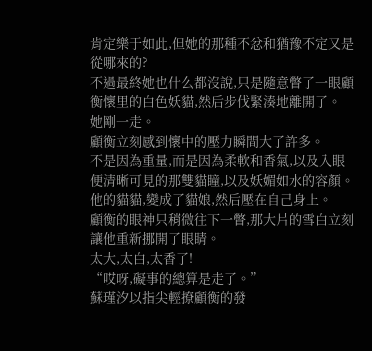肯定樂于如此,但她的那種不忿和猶豫不定又是從哪來的?
不過最終她也什么都沒說,只是隨意瞥了一眼顧衡懷里的白色妖貓,然后步伐緊湊地離開了。
她剛一走。
顧衡立刻感到懷中的壓力瞬間大了許多。
不是因為重量,而是因為柔軟和香氣,以及入眼便清晰可見的那雙貓瞳,以及妖媚如水的容顏。
他的貓貓,變成了貓娘,然后壓在自己身上。
顧衡的眼神只稍微往下一瞥,那大片的雪白立刻讓他重新挪開了眼睛。
太大,太白,太香了!
“哎呀,礙事的總算是走了。”
蘇瑾汐以指尖輕撩顧衡的發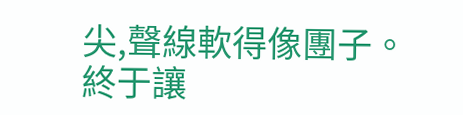尖,聲線軟得像團子。
終于讓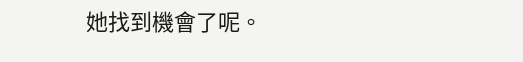她找到機會了呢。